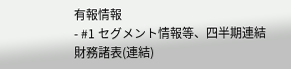有報情報
- #1 セグメント情報等、四半期連結財務諸表(連結)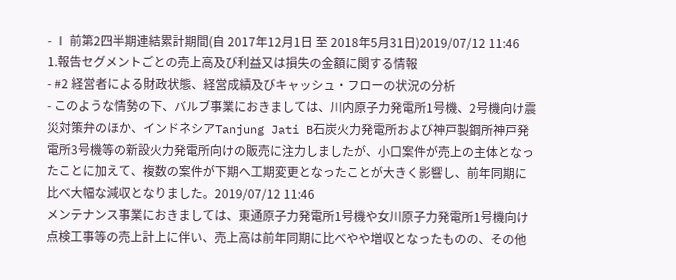- Ⅰ 前第2四半期連結累計期間(自 2017年12月1日 至 2018年5月31日)2019/07/12 11:46
1.報告セグメントごとの売上高及び利益又は損失の金額に関する情報
- #2 経営者による財政状態、経営成績及びキャッシュ・フローの状況の分析
- このような情勢の下、バルブ事業におきましては、川内原子力発電所1号機、2号機向け震災対策弁のほか、インドネシアTanjung Jati B石炭火力発電所および神戸製鋼所神戸発電所3号機等の新設火力発電所向けの販売に注力しましたが、小口案件が売上の主体となったことに加えて、複数の案件が下期へ工期変更となったことが大きく影響し、前年同期に比べ大幅な減収となりました。2019/07/12 11:46
メンテナンス事業におきましては、東通原子力発電所1号機や女川原子力発電所1号機向け点検工事等の売上計上に伴い、売上高は前年同期に比べやや増収となったものの、その他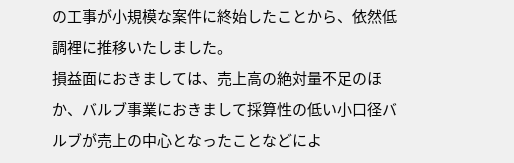の工事が小規模な案件に終始したことから、依然低調裡に推移いたしました。
損益面におきましては、売上高の絶対量不足のほか、バルブ事業におきまして採算性の低い小口径バルブが売上の中心となったことなどによ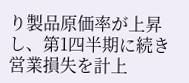り製品原価率が上昇し、第1四半期に続き営業損失を計上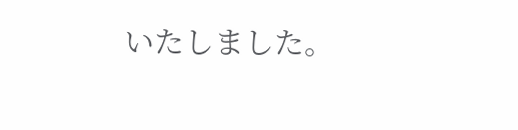いたしました。